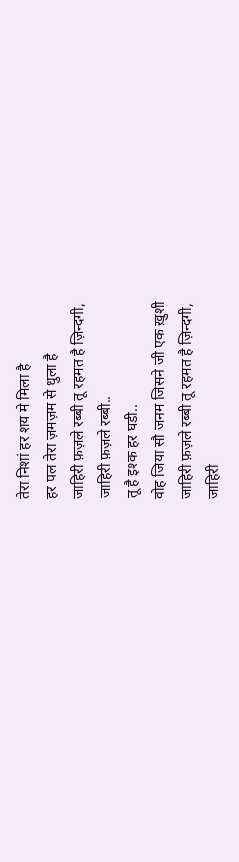तेरा निशां हर शय मे मिला है
हर पल तेरा ज़मज़म से धुला है
जाहिरी फ़ज़ले रब्बी तू रहमत है ज़िन्दगी,
जाहिरी फ़ज़ले रब्बी..
तू है इश्क हर घडी..
वोह जिया सौ जनम जिसने जी एक ख़ुशी
जाहिरी फ़ज़ले रब्बी तू रहमत है ज़िन्दगी,
जाहिरी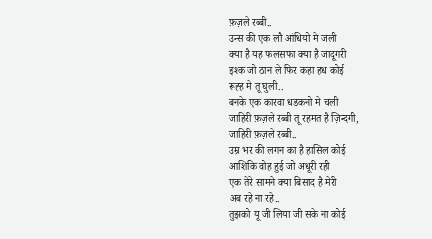फ़ज़ले रब्बी..
उन्स की एक लौ आंधियो मे जली
क्या है यह फलसफा क्या है जादूगरी
इश्क जो ठान ले फिर कहा हध कोई
रूह्ह मे तू घुली..
बनके एक कारवा धडकनो मे चली
जाहिरी फ़ज़ले रब्बी तू रहमत है ज़िन्दगी,
जाहिरी फ़ज़ले रब्बी..
उम्र भर की लगन का है हासिल कोई
आशिकि वोह हुई जो अधूरी रही
एक तेरे सामने क्या बिसाद है मेरी
अब रहे ना रहे..
तुझको यू जी लिया जी सके ना कोई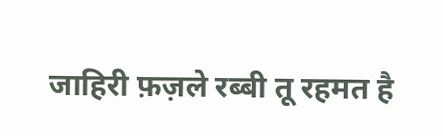जाहिरी फ़ज़ले रब्बी तू रहमत है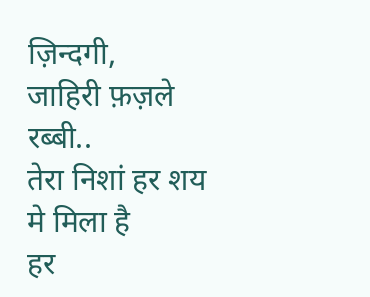ज़िन्दगी,
जाहिरी फ़ज़ले रब्बी..
तेरा निशां हर शय मे मिला है
हर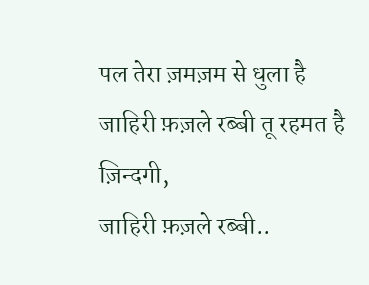पल तेरा ज़मज़म से धुला है
जाहिरी फ़ज़ले रब्बी तू रहमत है ज़िन्दगी,
जाहिरी फ़ज़ले रब्बी..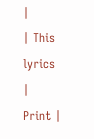|
| This lyrics |
Print |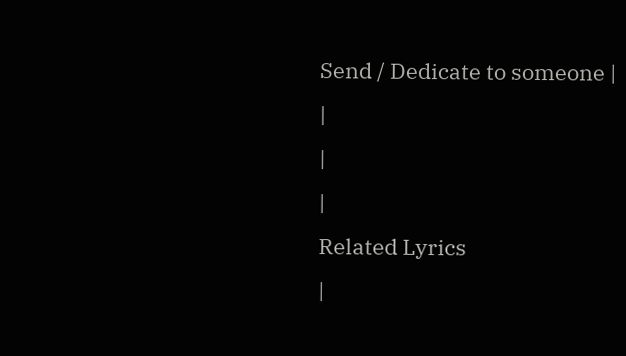Send / Dedicate to someone |
|
|
|
Related Lyrics
|